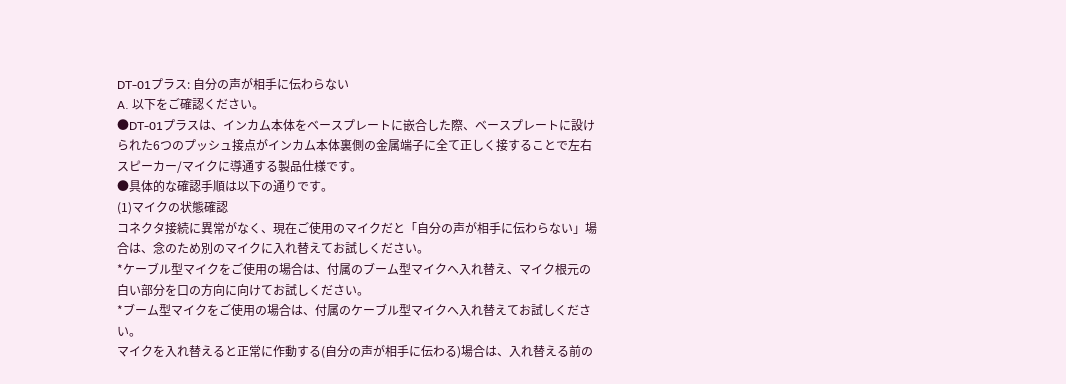DT-01プラス: 自分の声が相手に伝わらない
A. 以下をご確認ください。
●DT-01プラスは、インカム本体をベースプレートに嵌合した際、ベースプレートに設けられた6つのプッシュ接点がインカム本体裏側の金属端子に全て正しく接することで左右スピーカー/マイクに導通する製品仕様です。
●具体的な確認手順は以下の通りです。
(1)マイクの状態確認
コネクタ接続に異常がなく、現在ご使用のマイクだと「自分の声が相手に伝わらない」場合は、念のため別のマイクに入れ替えてお試しください。
*ケーブル型マイクをご使用の場合は、付属のブーム型マイクへ入れ替え、マイク根元の白い部分を口の方向に向けてお試しください。
*ブーム型マイクをご使用の場合は、付属のケーブル型マイクへ入れ替えてお試しください。
マイクを入れ替えると正常に作動する(自分の声が相手に伝わる)場合は、入れ替える前の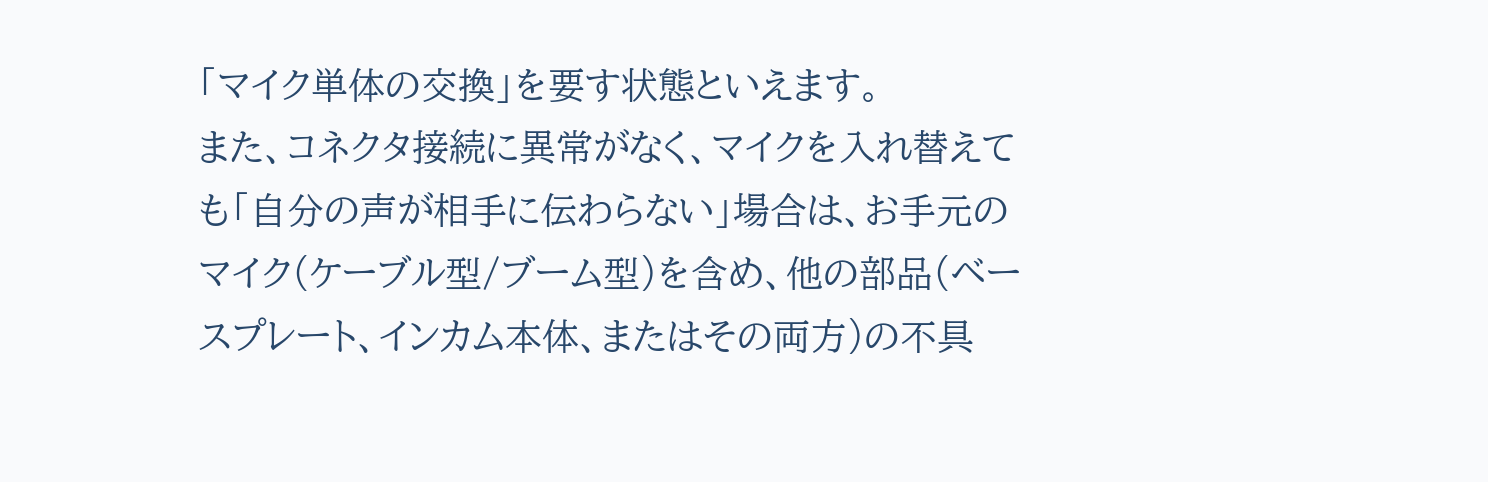「マイク単体の交換」を要す状態といえます。
また、コネクタ接続に異常がなく、マイクを入れ替えても「自分の声が相手に伝わらない」場合は、お手元のマイク(ケーブル型/ブーム型)を含め、他の部品(ベースプレート、インカム本体、またはその両方)の不具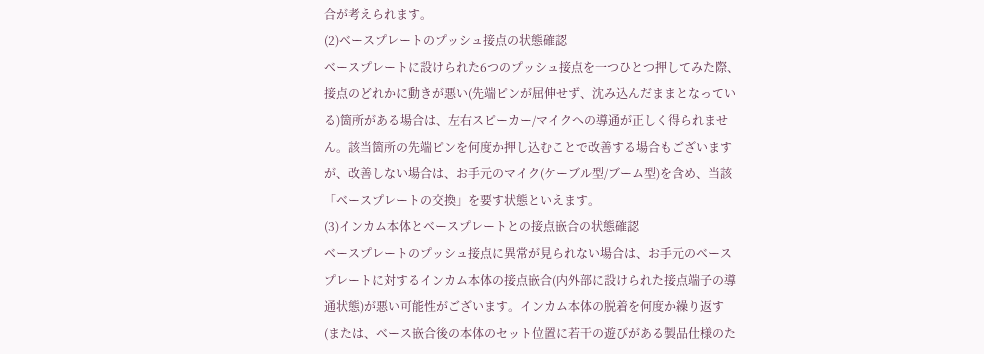合が考えられます。
(2)ベースプレートのプッシュ接点の状態確認
ベースプレートに設けられた6つのプッシュ接点を一つひとつ押してみた際、接点のどれかに動きが悪い(先端ピンが屈伸せず、沈み込んだままとなっている)箇所がある場合は、左右スピーカー/マイクへの導通が正しく得られません。該当箇所の先端ピンを何度か押し込むことで改善する場合もございますが、改善しない場合は、お手元のマイク(ケーブル型/ブーム型)を含め、当該「ベースプレートの交換」を要す状態といえます。
(3)インカム本体とベースプレートとの接点嵌合の状態確認
ベースプレートのプッシュ接点に異常が見られない場合は、お手元のベースプレートに対するインカム本体の接点嵌合(内外部に設けられた接点端子の導通状態)が悪い可能性がございます。インカム本体の脱着を何度か繰り返す(または、ベース嵌合後の本体のセット位置に若干の遊びがある製品仕様のた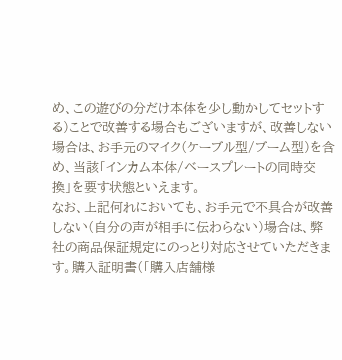め、この遊びの分だけ本体を少し動かしてセットする)ことで改善する場合もございますが、改善しない場合は、お手元のマイク(ケーブル型/ブーム型)を含め、当該「インカム本体/ベースプレートの同時交換」を要す状態といえます。
なお、上記何れにおいても、お手元で不具合が改善しない(自分の声が相手に伝わらない)場合は、弊社の商品保証規定にのっとり対応させていただきます。購入証明書(「購入店舗様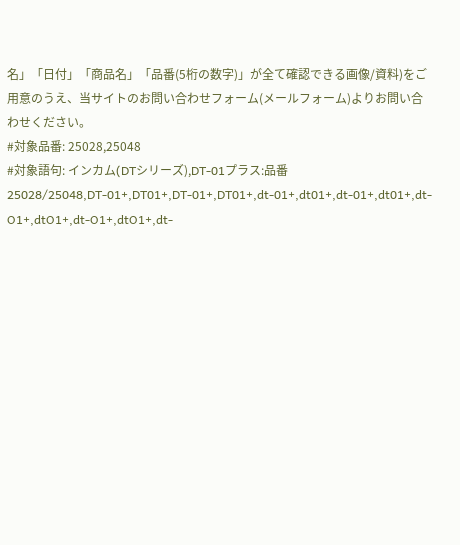名」「日付」「商品名」「品番(5桁の数字)」が全て確認できる画像/資料)をご用意のうえ、当サイトのお問い合わせフォーム(メールフォーム)よりお問い合わせください。
#対象品番: 25028,25048
#対象語句: インカム(DTシリーズ),DT-01プラス:品番25028/25048,DT-01+,DT01+,DT-01+,DT01+,dt-01+,dt01+,dt-01+,dt01+,dt-O1+,dtO1+,dt-O1+,dtO1+,dt-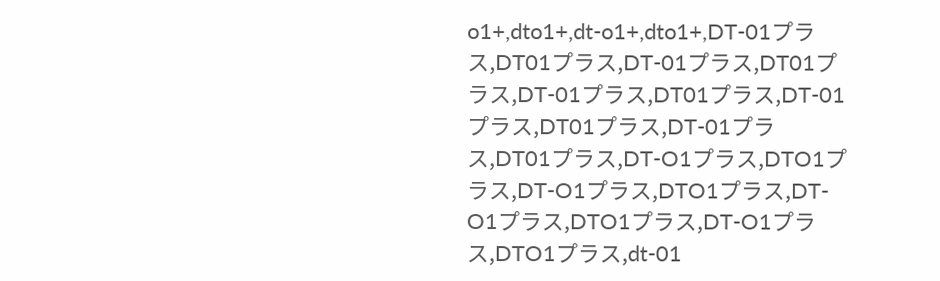o1+,dto1+,dt-o1+,dto1+,DT-01プラス,DT01プラス,DT-01プラス,DT01プラス,DT-01プラス,DT01プラス,DT-01プラス,DT01プラス,DT-01プラス,DT01プラス,DT-O1プラス,DTO1プラス,DT-O1プラス,DTO1プラス,DT-O1プラス,DTO1プラス,DT-O1プラス,DTO1プラス,dt-01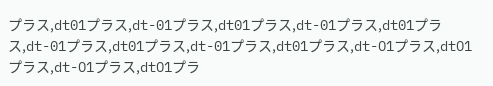プラス,dt01プラス,dt-01プラス,dt01プラス,dt-01プラス,dt01プラス,dt-01プラス,dt01プラス,dt-01プラス,dt01プラス,dt-O1プラス,dtO1プラス,dt-O1プラス,dtO1プラ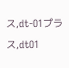ス,dt-O1プラス,dtO1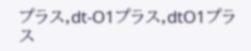プラス,dt-O1プラス,dtO1プラス